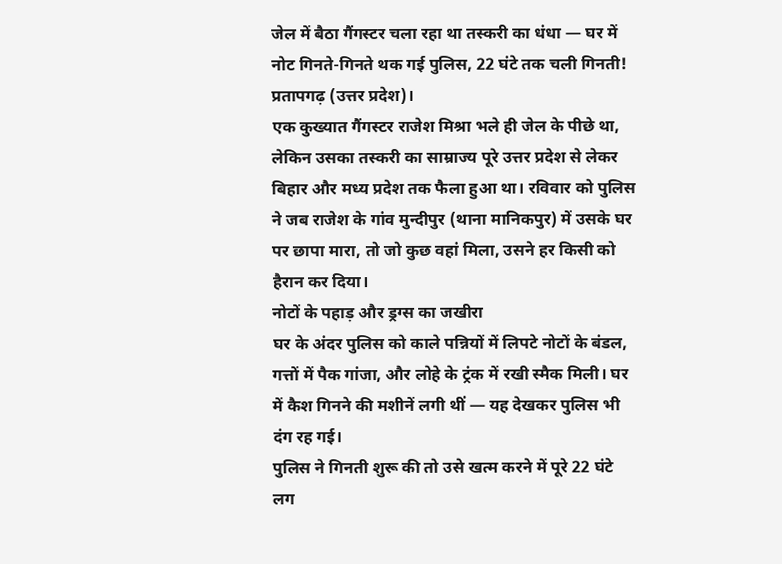जेल में बैठा गैंगस्टर चला रहा था तस्करी का धंधा — घर में नोट गिनते-गिनते थक गई पुलिस, 22 घंटे तक चली गिनती!
प्रतापगढ़ (उत्तर प्रदेश)।
एक कुख्यात गैंगस्टर राजेश मिश्रा भले ही जेल के पीछे था, लेकिन उसका तस्करी का साम्राज्य पूरे उत्तर प्रदेश से लेकर बिहार और मध्य प्रदेश तक फैला हुआ था। रविवार को पुलिस ने जब राजेश के गांव मुन्दीपुर (थाना मानिकपुर) में उसके घर पर छापा मारा, तो जो कुछ वहां मिला, उसने हर किसी को हैरान कर दिया।
नोटों के पहाड़ और ड्रग्स का जखीरा
घर के अंदर पुलिस को काले पन्नियों में लिपटे नोटों के बंडल, गत्तों में पैक गांजा, और लोहे के ट्रंक में रखी स्मैक मिली। घर में कैश गिनने की मशीनें लगी थीं — यह देखकर पुलिस भी दंग रह गई।
पुलिस ने गिनती शुरू की तो उसे खत्म करने में पूरे 22 घंटे लग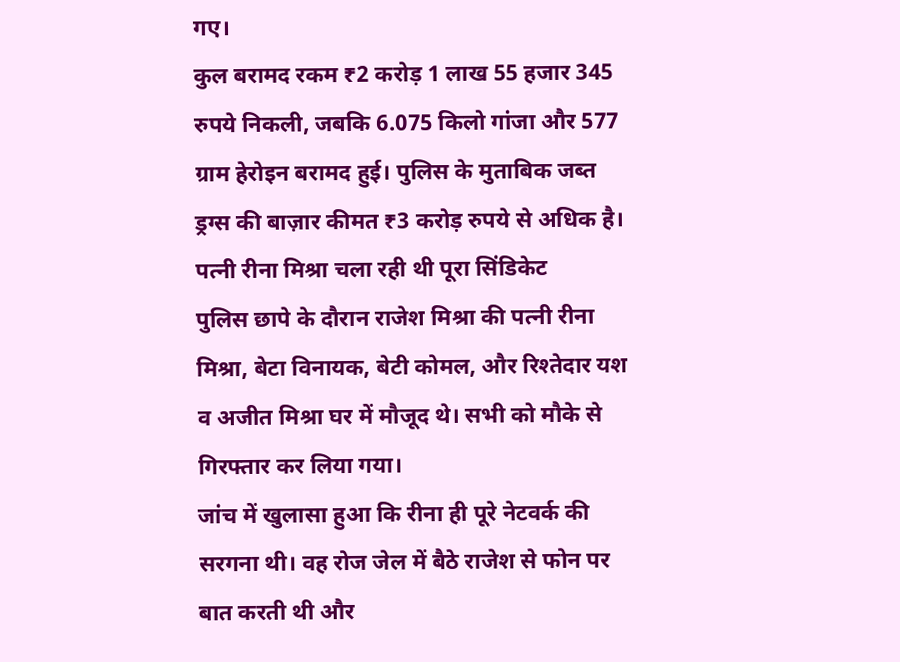गए।
कुल बरामद रकम ₹2 करोड़ 1 लाख 55 हजार 345 रुपये निकली, जबकि 6.075 किलो गांजा और 577 ग्राम हेरोइन बरामद हुई। पुलिस के मुताबिक जब्त ड्रग्स की बाज़ार कीमत ₹3 करोड़ रुपये से अधिक है।
पत्नी रीना मिश्रा चला रही थी पूरा सिंडिकेट
पुलिस छापे के दौरान राजेश मिश्रा की पत्नी रीना मिश्रा, बेटा विनायक, बेटी कोमल, और रिश्तेदार यश व अजीत मिश्रा घर में मौजूद थे। सभी को मौके से गिरफ्तार कर लिया गया।
जांच में खुलासा हुआ कि रीना ही पूरे नेटवर्क की सरगना थी। वह रोज जेल में बैठे राजेश से फोन पर बात करती थी और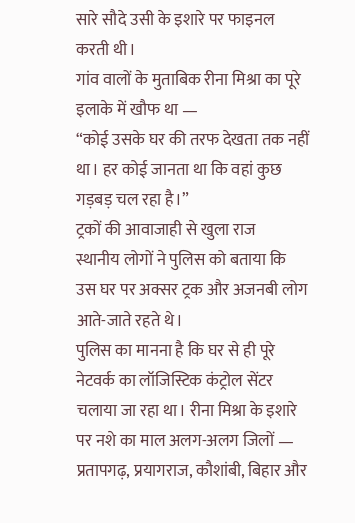सारे सौदे उसी के इशारे पर फाइनल करती थी।
गांव वालों के मुताबिक रीना मिश्रा का पूरे इलाके में खौफ था —
“कोई उसके घर की तरफ देखता तक नहीं था। हर कोई जानता था कि वहां कुछ गड़बड़ चल रहा है।”
ट्रकों की आवाजाही से खुला राज
स्थानीय लोगों ने पुलिस को बताया कि उस घर पर अक्सर ट्रक और अजनबी लोग आते-जाते रहते थे।
पुलिस का मानना है कि घर से ही पूरे नेटवर्क का लॉजिस्टिक कंट्रोल सेंटर चलाया जा रहा था। रीना मिश्रा के इशारे पर नशे का माल अलग-अलग जिलों — प्रतापगढ़, प्रयागराज, कौशांबी, बिहार और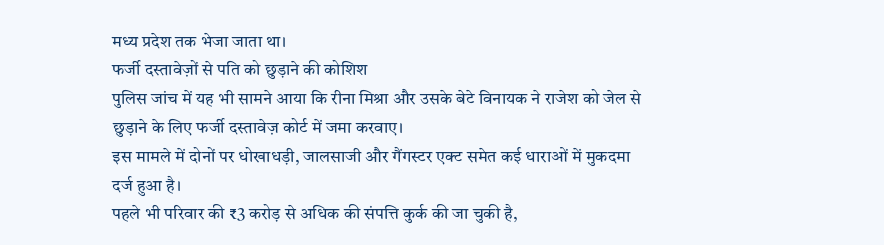मध्य प्रदेश तक भेजा जाता था।
फर्जी दस्तावेज़ों से पति को छुड़ाने की कोशिश
पुलिस जांच में यह भी सामने आया कि रीना मिश्रा और उसके बेटे विनायक ने राजेश को जेल से छुड़ाने के लिए फर्जी दस्तावेज़ कोर्ट में जमा करवाए।
इस मामले में दोनों पर धोखाधड़ी, जालसाजी और गैंगस्टर एक्ट समेत कई धाराओं में मुकदमा दर्ज हुआ है।
पहले भी परिवार की ₹3 करोड़ से अधिक की संपत्ति कुर्क की जा चुकी है,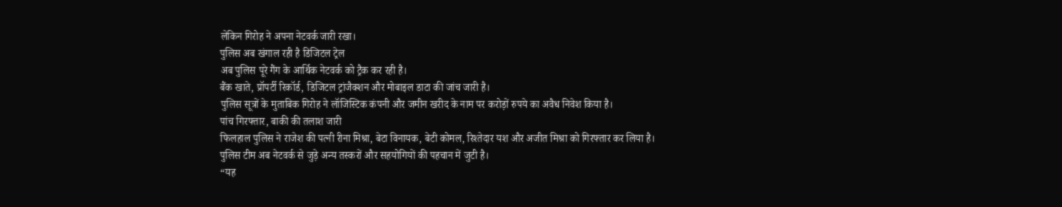लेकिन गिरोह ने अपना नेटवर्क जारी रखा।
पुलिस अब खंगाल रही है डिजिटल ट्रेल
अब पुलिस पूरे गैंग के आर्थिक नेटवर्क को ट्रैक कर रही है।
बैंक खाते, प्रॉपर्टी रिकॉर्ड, डिजिटल ट्रांजैक्शन और मोबाइल डाटा की जांच जारी है।
पुलिस सूत्रों के मुताबिक गिरोह ने लॉजिस्टिक कंपनी और जमीन खरीद के नाम पर करोड़ों रुपये का अवैध निवेश किया है।
पांच गिरफ्तार, बाकी की तलाश जारी
फिलहाल पुलिस ने राजेश की पत्नी रीना मिश्रा, बेटा विनायक, बेटी कोमल, रिश्तेदार यश और अजीत मिश्रा को गिरफ्तार कर लिया है।
पुलिस टीम अब नेटवर्क से जुड़े अन्य तस्करों और सहयोगियों की पहचान में जुटी है।
“यह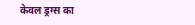केवल ड्रग्स का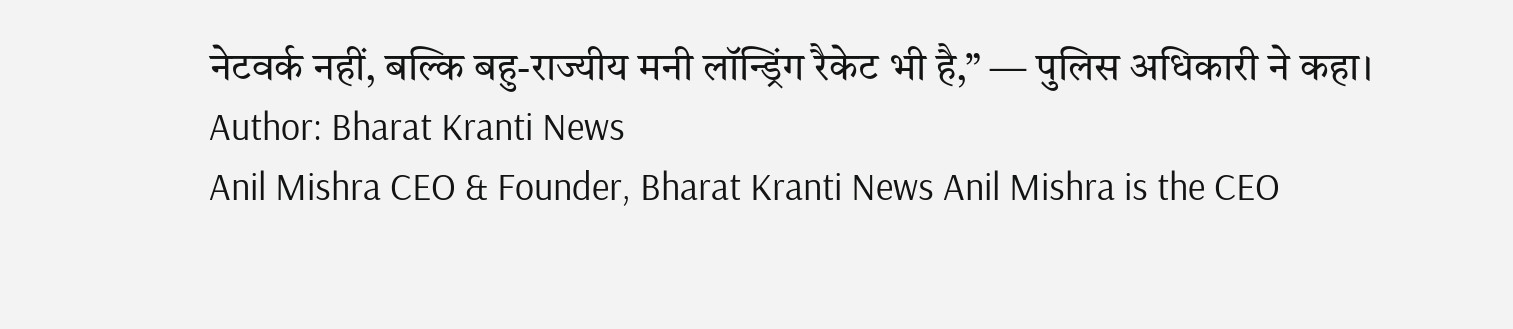नेटवर्क नहीं, बल्कि बहु-राज्यीय मनी लॉन्ड्रिंग रैकेट भी है,” — पुलिस अधिकारी ने कहा।
Author: Bharat Kranti News
Anil Mishra CEO & Founder, Bharat Kranti News Anil Mishra is the CEO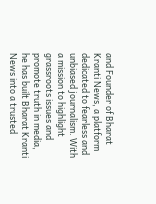and Founder of Bharat Kranti News, a platform dedicated to fearless and unbiased journalism. With a mission to highlight grassroots issues and promote truth in media, he has built Bharat Kranti News into a trusted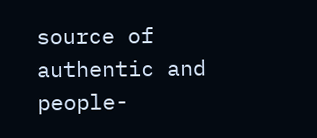source of authentic and people-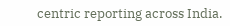centric reporting across India.